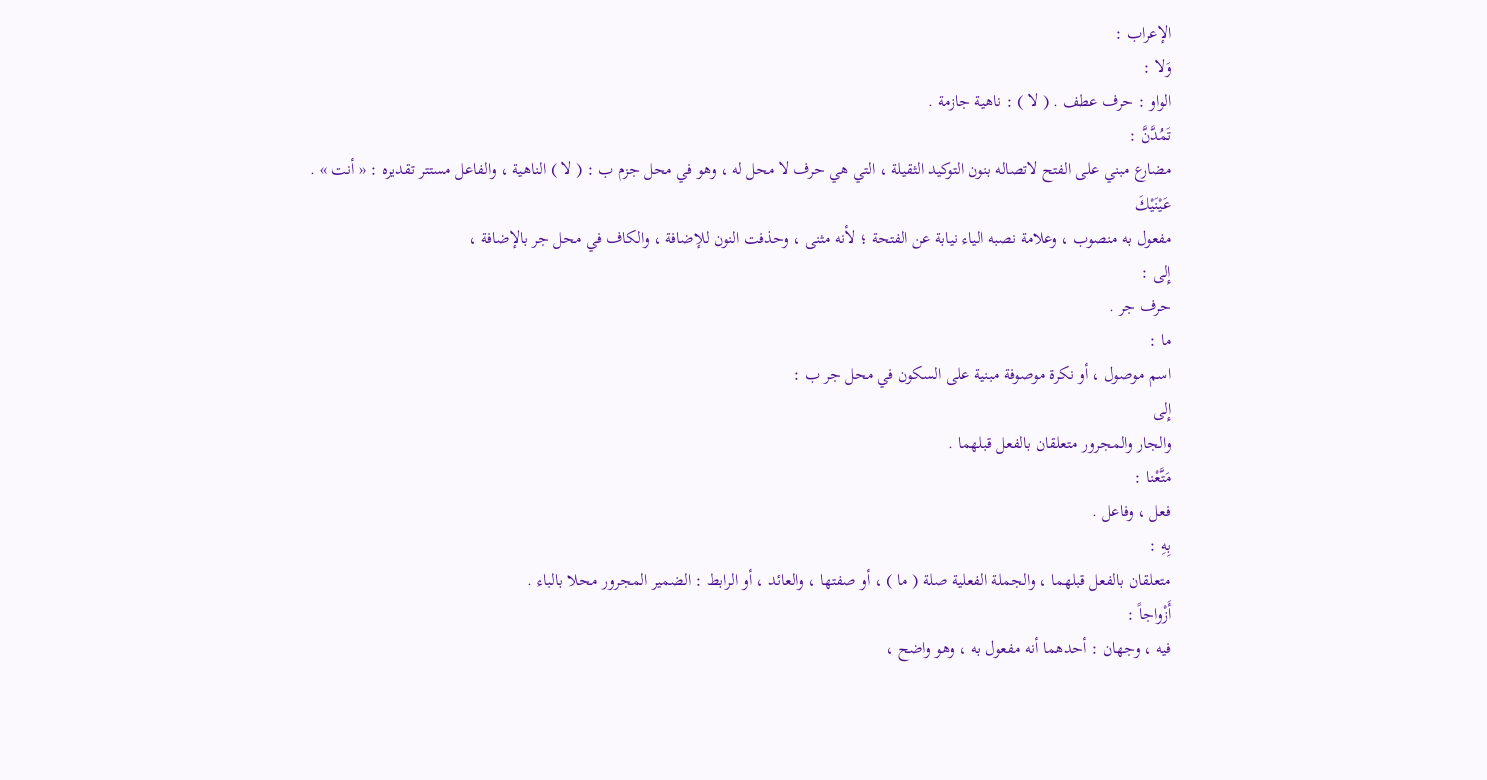الإعراب :
وَلا :
الواو : حرف عطف . ( لا ) : ناهية جازمة .
تَمُدَّنَّ :
مضارع مبني على الفتح لاتصاله بنون التوكيد الثقيلة ، التي هي حرف لا محل له ، وهو في محل جزم ب : ( لا ) الناهية ، والفاعل مستتر تقديره : « أنت » .
عَيْنَيْكَ
مفعول به منصوب ، وعلامة نصبه الياء نيابة عن الفتحة ؛ لأنه مثنى ، وحذفت النون للإضافة ، والكاف في محل جر بالإضافة ،
إِلى :
حرف جر .
ما :
اسم موصول ، أو نكرة موصوفة مبنية على السكون في محل جر ب :
إِلى
والجار والمجرور متعلقان بالفعل قبلهما .
مَتَّعْنا :
فعل ، وفاعل .
بِهِ :
متعلقان بالفعل قبلهما ، والجملة الفعلية صلة ( ما ) ، أو صفتها ، والعائد ، أو الرابط : الضمير المجرور محلا بالباء .
أَزْواجاً :
فيه ، وجهان : أحدهما أنه مفعول به ، وهو واضح ،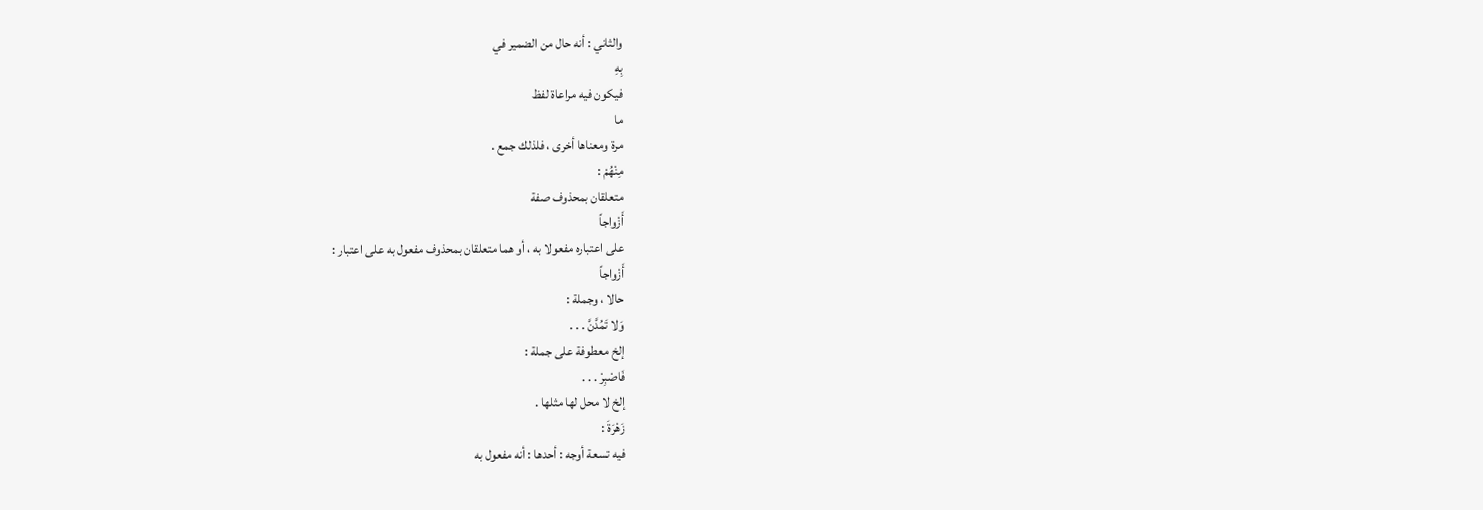والثاني : أنه حال من الضمير في
بِهِ
فيكون فيه مراعاة لفظ
ما
مرة ومعناها أخرى ، فلذلك جمع .
مِنْهُمْ :
متعلقان بمحذوف صفة
أَزْواجاً
على اعتباره مفعولا به ، أو هما متعلقان بمحذوف مفعول به على اعتبار :
أَزْواجاً
حالا ، وجملة :
وَلا تَمُدَّنَّ . . .
إلخ معطوفة على جملة :
فَاصْبِرْ . . .
إلخ لا محل لها مثلها .
زَهْرَةَ :
فيه تسعة أوجه : أحدها : أنه مفعول به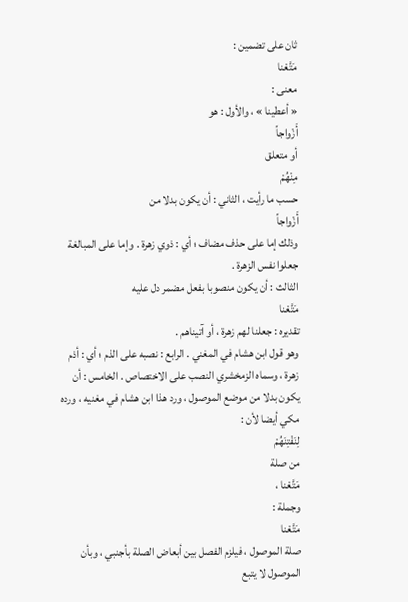ثان على تضمين :
مَتَّعْنا
معنى :
« أعطينا » ، والأول : هو
أَزْواجاً
أو متعلق
مِنْهُمْ
حسب ما رأيت ، الثاني : أن يكون بدلا من
أَزْواجاً
وذلك إما على حذف مضاف ؛ أي : ذوي زهرة . وإما على المبالغة جعلوا نفس الزهرة .
الثالث : أن يكون منصوبا بفعل مضمر دل عليه
مَتَّعْنا
تقديره : جعلنا لهم زهرة ، أو آتيناهم .
وهو قول ابن هشام في المغني . الرابع : نصبه على الذم ؛ أي : أذم زهرة ، وسماه الزمخشري النصب على الاختصاص . الخامس : أن يكون بدلا من موضع الموصول ، ورد هذا ابن هشام في مغنيه ، ورده مكي أيضا لأن :
لِنَفْتِنَهُمْ
من صلة
مَتَّعْنا ،
وجملة :
مَتَّعْنا
صلة الموصول ، فيلزم الفصل بين أبعاض الصلة بأجنبي ، وبأن الموصول لا يتبع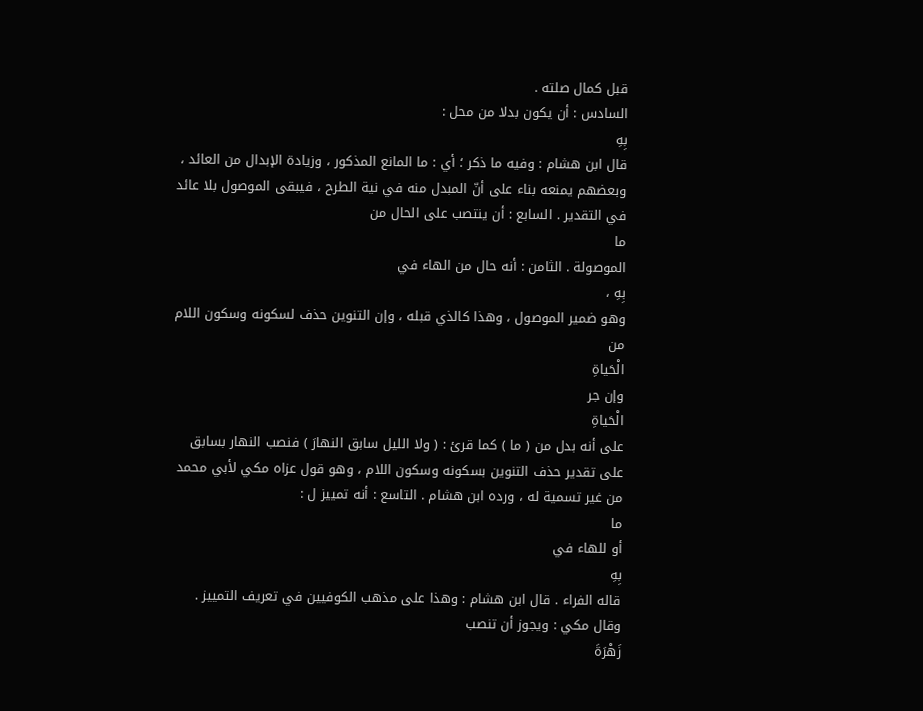قبل كمال صلته .
السادس : أن يكون بدلا من محل :
بِهِ
قال ابن هشام : وفيه ما ذكر ؛ أي : ما المانع المذكور ، وزيادة الإبدال من العائد ، وبعضهم يمنعه بناء على أنّ المبدل منه في نية الطرح ، فيبقى الموصول بلا عائد في التقدير . السابع : أن ينتصب على الحال من
ما
الموصولة . الثامن : أنه حال من الهاء في
بِهِ ،
وهو ضمير الموصول ، وهذا كالذي قبله ، وإن التنوين حذف لسكونه وسكون اللام من
الْحَياةِ
وإن جر
الْحَياةِ
على أنه بدل من ( ما ) كما قرئ : ( ولا الليل سابق النهارَ ) فنصب النهار بسابق على تقدير حذف التنوين بسكونه وسكون اللام ، وهو قول عزاه مكي لأبي محمد من غير تسمية له ، ورده ابن هشام . التاسع : أنه تمييز ل :
ما
أو للهاء في
بِهِ
قاله الفراء . قال ابن هشام : وهذا على مذهب الكوفيين في تعريف التمييز . وقال مكي : ويجوز أن تنصب
زَهْرَةَ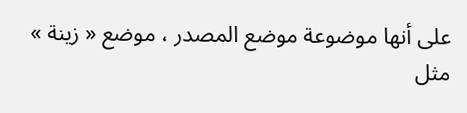على أنها موضوعة موضع المصدر ، موضع « زينة » مثل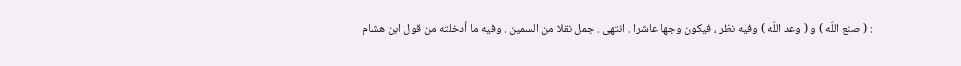: ( صنع اللّه ) و ( وعد اللّه ) وفيه نظر ، فيكون وجها عاشرا . انتهى . جمل نقلا من السمين . وفيه ما أدخلته من قول ابن هشام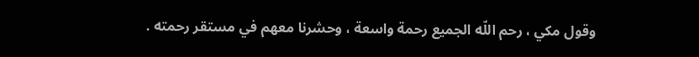وقول مكي ، رحم اللّه الجميع رحمة واسعة ، وحشرنا معهم في مستقر رحمته .